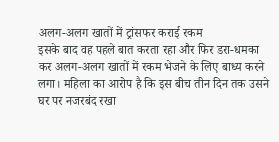अलग-अलग खातों में ट्रांसफर कराई रकम
इसके बाद वह पहले बात करता रहा और फिर डरा-धमका कर अलग-अलग खातों में रकम भेजने के लिए बाध्य करने लगा। महिला का आरोप है कि इस बीच तीन दिन तक उसने घर पर नजरबंद रखा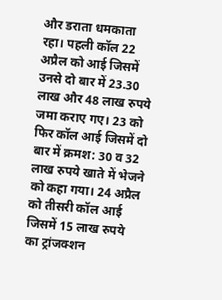और डराता धमकाता रहा। पहली कॉल 22 अप्रैल को आई जिसमें उनसे दो बार में 23.30 लाख और 48 लाख रुपये जमा कराए गए। 23 को फिर कॉल आई जिसमें दो बार में क्रमश: 30 व 32 लाख रुपये खाते में भेजने को कहा गया। 24 अप्रैल को तीसरी कॉल आई जिसमें 15 लाख रुपये का ट्रांजक्शन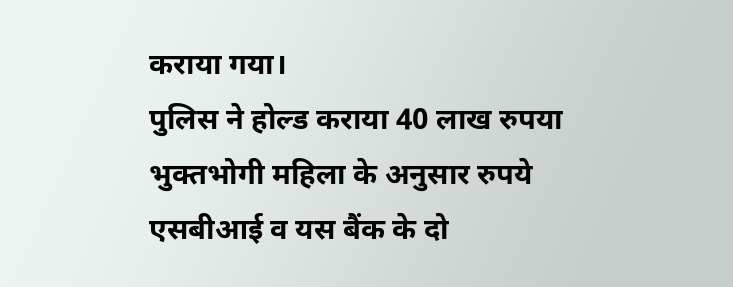कराया गया।
पुलिस ने होल्ड कराया 40 लाख रुपया
भुक्तभोगी महिला के अनुसार रुपये एसबीआई व यस बैंक के दो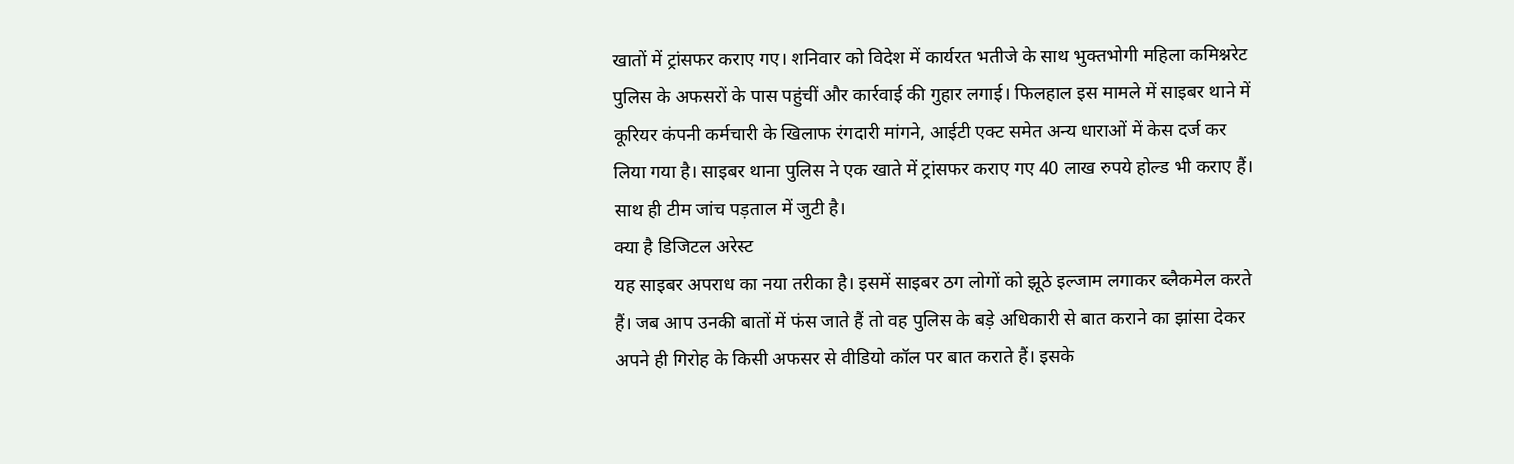खातों में ट्रांसफर कराए गए। शनिवार को विदेश में कार्यरत भतीजे के साथ भुक्तभोगी महिला कमिश्नरेट पुलिस के अफसरों के पास पहुंचीं और कार्रवाई की गुहार लगाई। फिलहाल इस मामले में साइबर थाने में कूरियर कंपनी कर्मचारी के खिलाफ रंगदारी मांगने, आईटी एक्ट समेत अन्य धाराओं में केस दर्ज कर लिया गया है। साइबर थाना पुलिस ने एक खाते में ट्रांसफर कराए गए 40 लाख रुपये होल्ड भी कराए हैं। साथ ही टीम जांच पड़ताल में जुटी है।
क्या है डिजिटल अरेस्ट
यह साइबर अपराध का नया तरीका है। इसमें साइबर ठग लोगों को झूठे इल्जाम लगाकर ब्लैकमेल करते हैं। जब आप उनकी बातों में फंस जाते हैं तो वह पुलिस के बड़े अधिकारी से बात कराने का झांसा देकर अपने ही गिरोह के किसी अफसर से वीडियो कॉल पर बात कराते हैं। इसके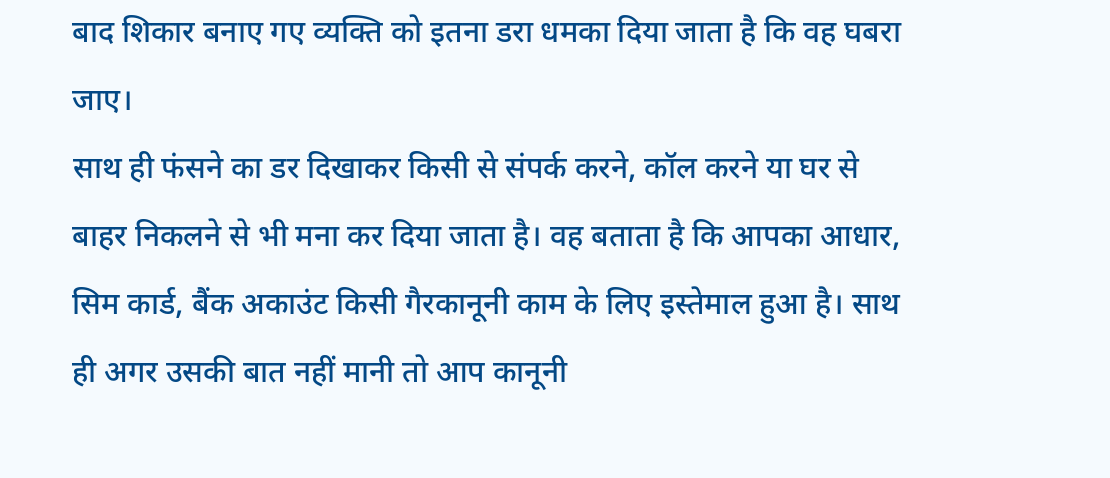बाद शिकार बनाए गए व्यक्ति को इतना डरा धमका दिया जाता है कि वह घबरा जाए।
साथ ही फंसने का डर दिखाकर किसी से संपर्क करने, कॉल करने या घर से बाहर निकलने से भी मना कर दिया जाता है। वह बताता है कि आपका आधार, सिम कार्ड, बैंक अकाउंट किसी गैरकानूनी काम के लिए इस्तेमाल हुआ है। साथ ही अगर उसकी बात नहीं मानी तो आप कानूनी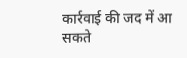कार्रवाई की जद में आ सकते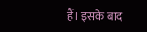हैं। इसके बाद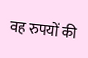वह रुपयों की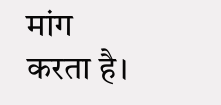मांग करता है।